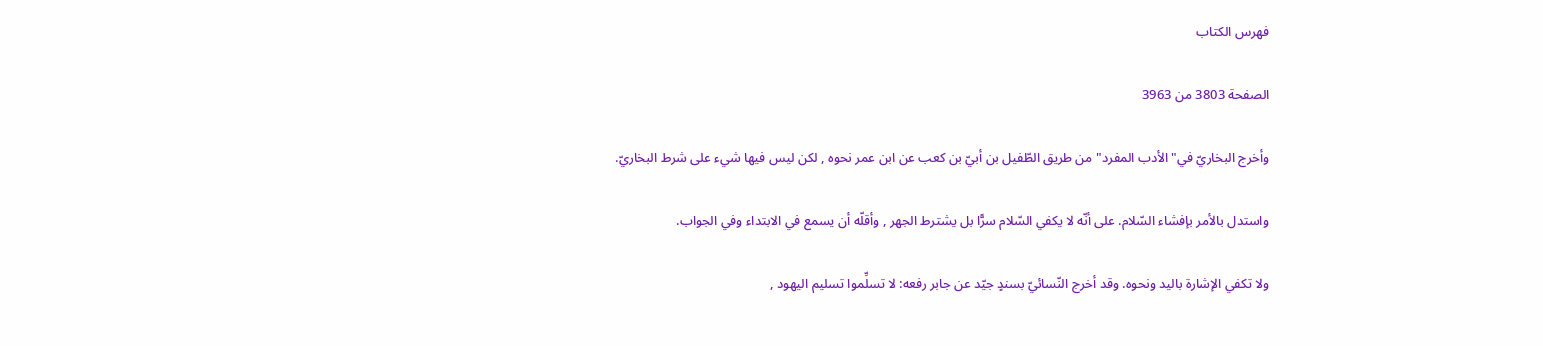فهرس الكتاب

الصفحة 3803 من 3963

وأخرج البخاريّ في"الأدب المفرد"من طريق الطّفيل بن أبيّ بن كعب عن ابن عمر نحوه , لكن ليس فيها شيء على شرط البخاريّ.

واستدل بالأمر بإفشاء السّلام. على أنّه لا يكفي السّلام سرًّا بل يشترط الجهر , وأقلّه أن يسمع في الابتداء وفي الجواب.

ولا تكفي الإشارة باليد ونحوه. وقد أخرج النّسائيّ بسندٍ جيّد عن جابر رفعه: لا تسلِّموا تسليم اليهود ,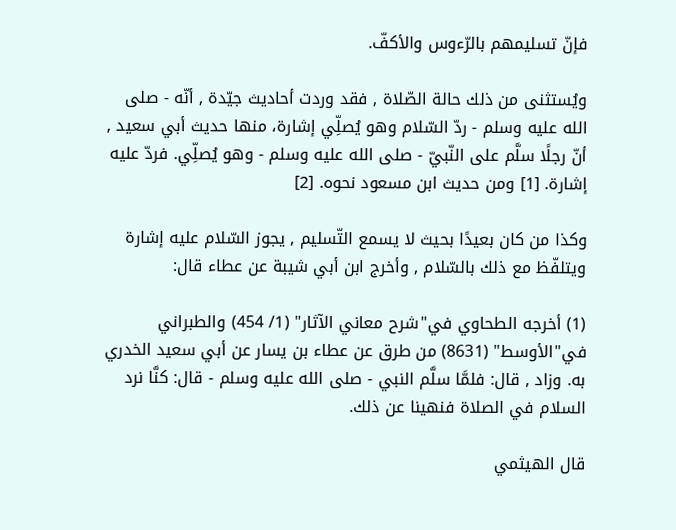فإنّ تسليمهم بالرّءوس والأكفّ.

ويُستثنى من ذلك حالة الصّلاة , فقد وردت أحاديث جيّدة , أنّه - صلى الله عليه وسلم - ردّ السّلام وهو يُصلِّي إشارة، منها حديث أبي سعيد , أنّ رجلًا سلَّم على النّبيّ - صلى الله عليه وسلم - وهو يُصلِّي. فردّ عليه إشارة. [1] ومن حديث ابن مسعود نحوه. [2]

وكذا من كان بعيدًا بحيث لا يسمع التّسليم , يجوز السّلام عليه إشارة ويتلفّظ مع ذلك بالسّلام , وأخرج ابن أبي شيبة عن عطاء قال:

(1) أخرجه الطحاوي في"شرح معاني الآثار" (1/ 454) والطبراني في"الأوسط" (8631) من طرق عن عطاء بن يسار عن أبي سعيد الخدري به. وزاد , قال: فلمَّا سلَّم النبي - صلى الله عليه وسلم - قال: كنَّا نرد السلام في الصلاة فنهينا عن ذلك.

قال الهيثمي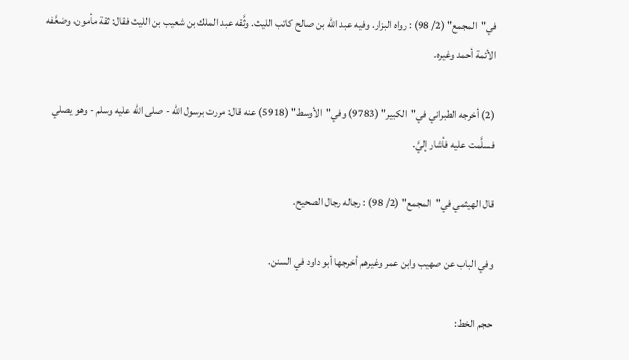في"المجمع" (2/ 98) : رواه البزار. وفيه عبد الله بن صالح كاتب الليث. وثَّقه عبد الملك بن شعيب بن الليث فقال: ثقة مأمون، وضعَّفه الأئمة أحمد وغيره.

(2) أخرجه الطبراني في"الكبير" (9783) وفي"الأوسط" (5918) عنه قال: مررت برسول الله - صلى الله عليه وسلم - وهو يصلي فسلَّمت عليه فأشار إليَّ.

قال الهيثمي في"المجمع" (2/ 98) : رجاله رجال الصحيح.

وفي الباب عن صهيب وابن عمر وغيرهم أخرجها أبو داود في السنن.

حجم الخط: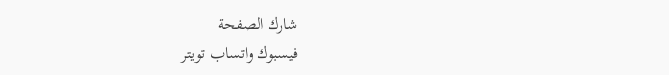شارك الصفحة
فيسبوك واتساب تويتر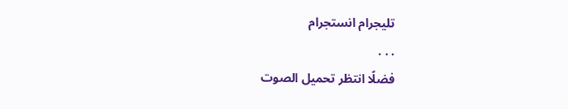تليجرام انستجرام
. . .
فضلًا انتظر تحميل الصوت